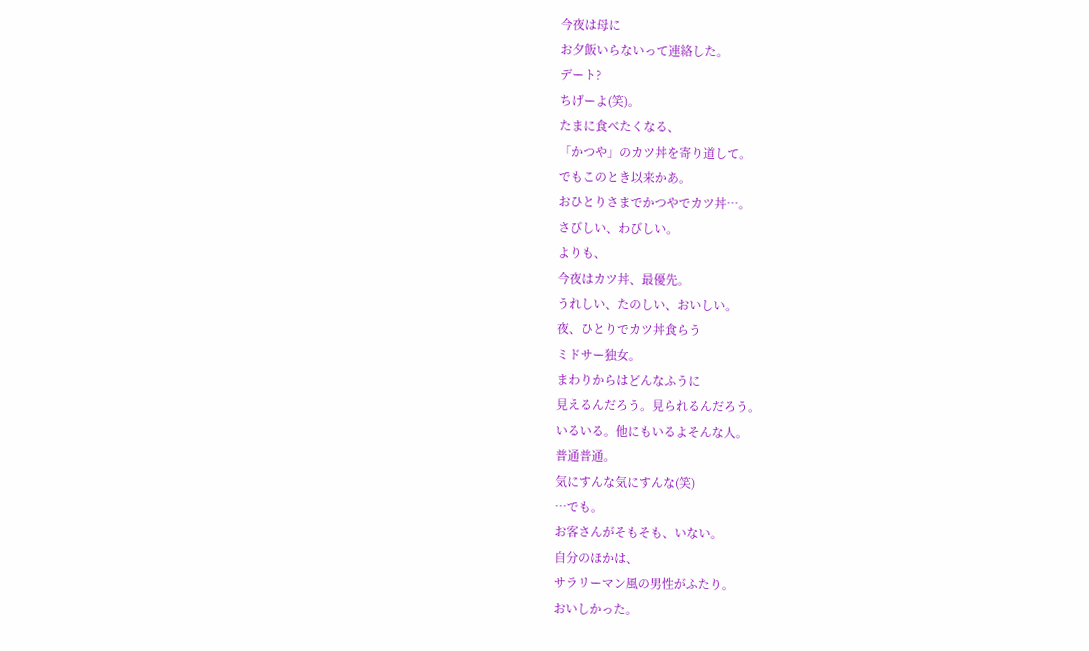今夜は母に
お夕飯いらないって連絡した。
デート?
ちげーよ(笑)。
たまに食べたくなる、
「かつや」のカツ丼を寄り道して。
でもこのとき以来かあ。
おひとりさまでかつやでカツ丼…。
さびしい、わびしい。
よりも、
今夜はカツ丼、最優先。
うれしい、たのしい、おいしい。
夜、ひとりでカツ丼食らう
ミドサー独女。
まわりからはどんなふうに
見えるんだろう。見られるんだろう。
いるいる。他にもいるよそんな人。
普通普通。
気にすんな気にすんな(笑)
…でも。
お客さんがそもそも、いない。
自分のほかは、
サラリーマン風の男性がふたり。
おいしかった。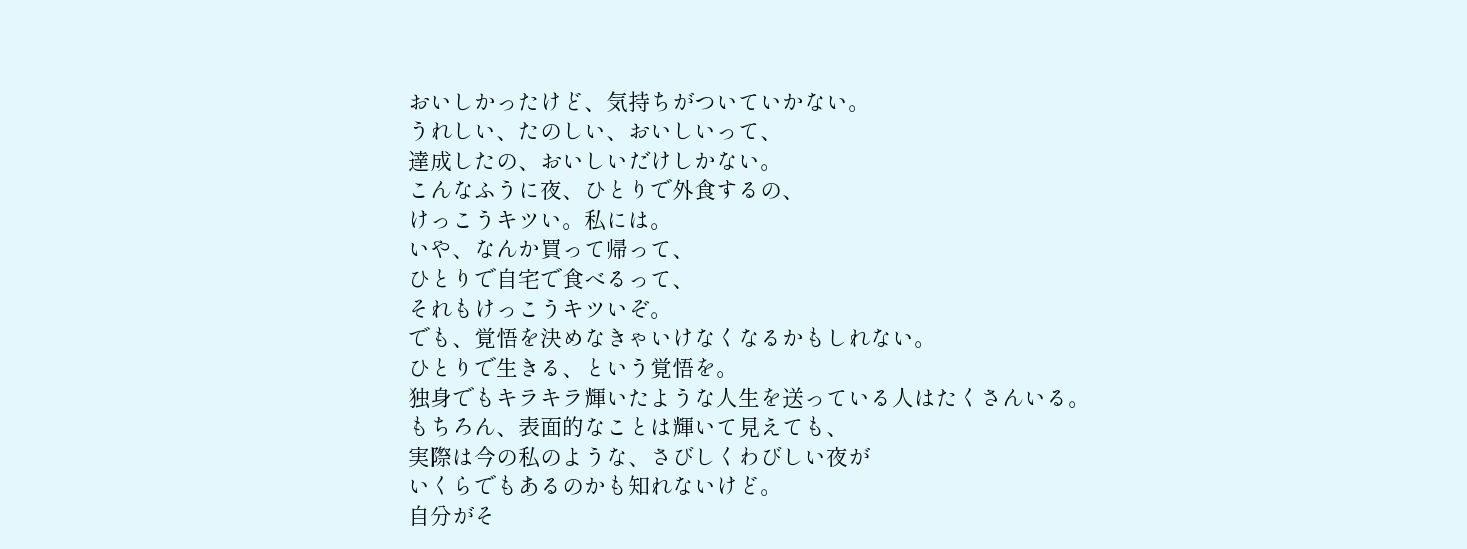おいしかったけど、気持ちがついていかない。
うれしい、たのしい、おいしいって、
達成したの、おいしいだけしかない。
こんなふうに夜、ひとりで外食するの、
けっこうキツい。私には。
いや、なんか買って帰って、
ひとりで自宅で食べるって、
それもけっこうキツいぞ。
でも、覚悟を決めなきゃいけなくなるかもしれない。
ひとりで生きる、という覚悟を。
独身でもキラキラ輝いたような人生を送っている人はたくさんいる。
もちろん、表面的なことは輝いて見えても、
実際は今の私のような、さびしくわびしい夜が
いくらでもあるのかも知れないけど。
自分がそ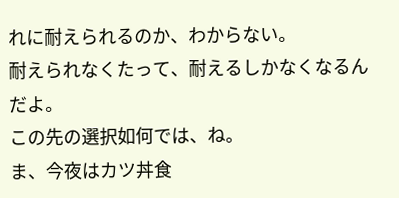れに耐えられるのか、わからない。
耐えられなくたって、耐えるしかなくなるんだよ。
この先の選択如何では、ね。
ま、今夜はカツ丼食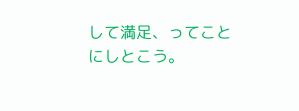して満足、ってことにしとこう。